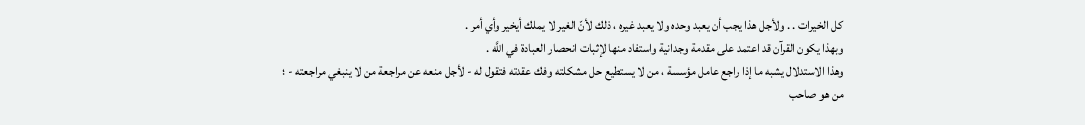كل الخيرات . . ولأجل هذا يجب أن يعبد وحده ولا يعبد غيره ، ذلك لأنّ الغير لا يملك أيخير وأي أمر .
وبهذا يكون القرآن قد اعتمد على مقدمة وجدانية واستفاد منها لإثبات انحصار العبادة في اللَّه .
وهذا الاستدلال يشبه ما إذا راجع عامل مؤسسة ، من لا يستطيع حل مشكلته وفك عقدته فتقول له - لأجل منعه عن مراجعة من لا ينبغي مراجعته - ؛
من هو صاحب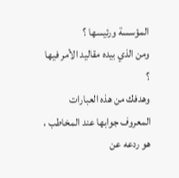المؤسسة ورئيسها ؟
ومن الذي بيده مقاليد الأمر فيها ؟
وهدفك من هذه العبارات المعروف جوابها عند المخاطب ، هو ردعه عن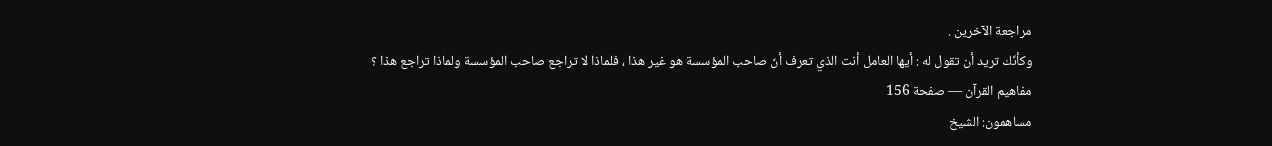مراجعة الآخرين .
وكأنّك تريد أن تقول له : أيها العامل أنت الذي تعرف أنّ صاحب المؤسسة هو غير هذا ، فلماذا لا تراجع صاحب المؤسسة ولماذا تراجع هذا ؟
مفاهيم القرآن — صفحة 156
مساهمون: الشيخ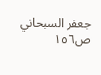جعفر السبحاني
ص١٥٦